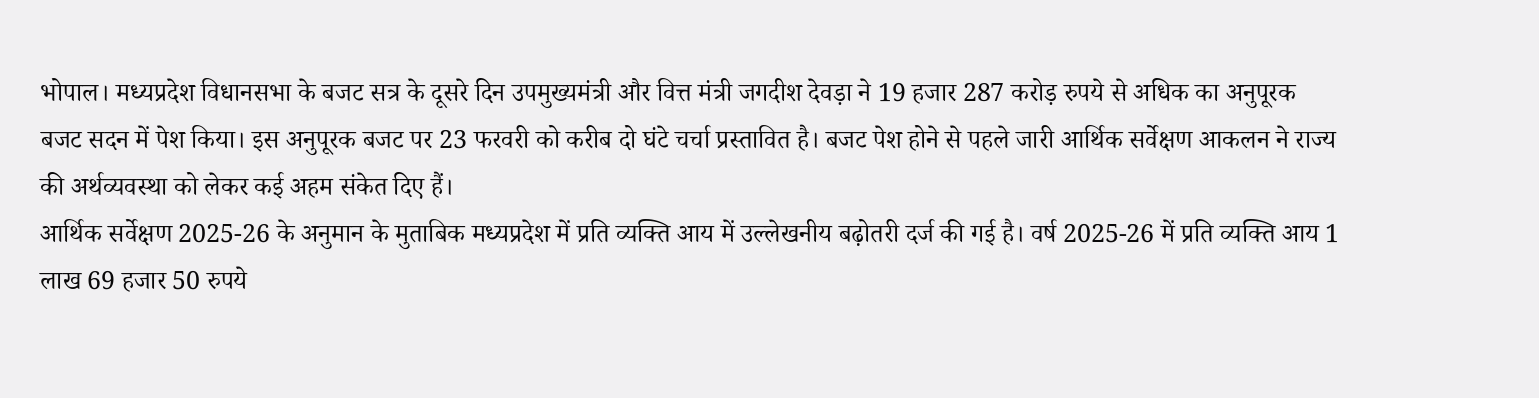भोपाल। मध्यप्रदेश विधानसभा के बजट सत्र के दूसरे दिन उपमुख्यमंत्री और वित्त मंत्री जगदीश देवड़ा ने 19 हजार 287 करोड़ रुपये से अधिक का अनुपूरक बजट सदन में पेश किया। इस अनुपूरक बजट पर 23 फरवरी को करीब दो घंटे चर्चा प्रस्तावित है। बजट पेश होने से पहले जारी आर्थिक सर्वेक्षण आकलन ने राज्य की अर्थव्यवस्था को लेकर कई अहम संकेत दिए हैं।
आर्थिक सर्वेक्षण 2025-26 के अनुमान के मुताबिक मध्यप्रदेश में प्रति व्यक्ति आय में उल्लेखनीय बढ़ोतरी दर्ज की गई है। वर्ष 2025-26 में प्रति व्यक्ति आय 1 लाख 69 हजार 50 रुपये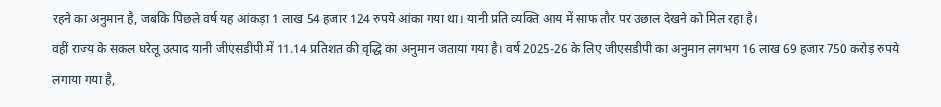रहने का अनुमान है, जबकि पिछले वर्ष यह आंकड़ा 1 लाख 54 हजार 124 रुपये आंका गया था। यानी प्रति व्यक्ति आय में साफ तौर पर उछाल देखने को मिल रहा है।
वहीं राज्य के सकल घरेलू उत्पाद यानी जीएसडीपी में 11.14 प्रतिशत की वृद्धि का अनुमान जताया गया है। वर्ष 2025-26 के लिए जीएसडीपी का अनुमान लगभग 16 लाख 69 हजार 750 करोड़ रुपये लगाया गया है,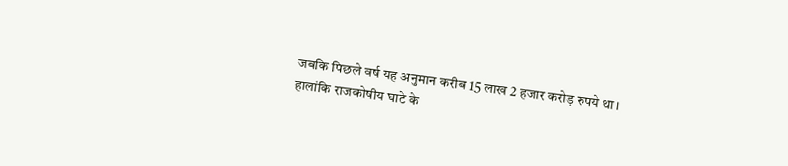जबकि पिछले वर्ष यह अनुमान करीब 15 लाख 2 हजार करोड़ रुपये था।
हालांकि राजकोषीय घाटे के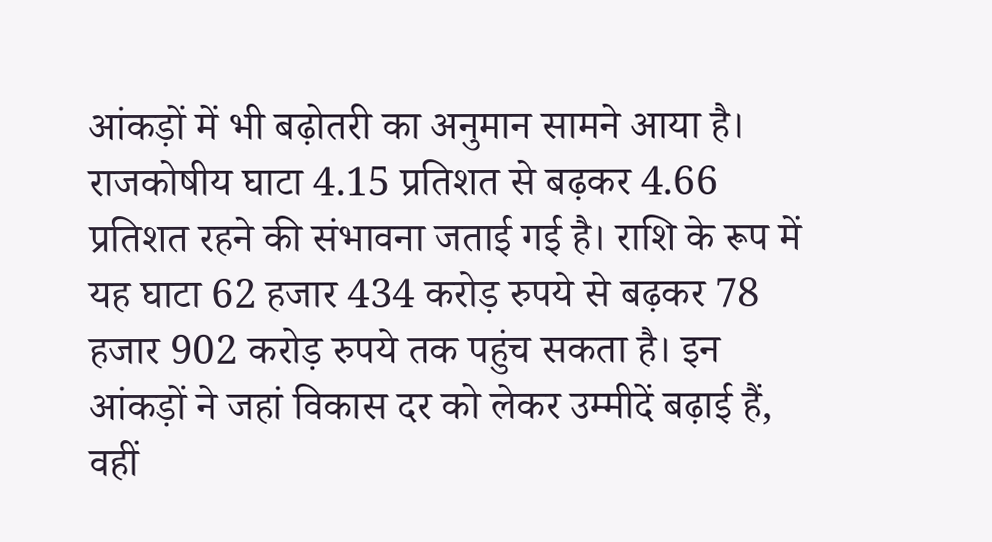आंकड़ों में भी बढ़ोतरी का अनुमान सामने आया है। राजकोषीय घाटा 4.15 प्रतिशत से बढ़कर 4.66 प्रतिशत रहने की संभावना जताई गई है। राशि के रूप में यह घाटा 62 हजार 434 करोड़ रुपये से बढ़कर 78 हजार 902 करोड़ रुपये तक पहुंच सकता है। इन आंकड़ों ने जहां विकास दर को लेकर उम्मीदें बढ़ाई हैं, वहीं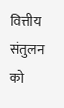वित्तीय संतुलन को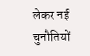लेकर नई चुनौतियों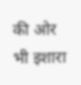की ओर भी इशारा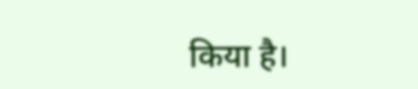किया है।